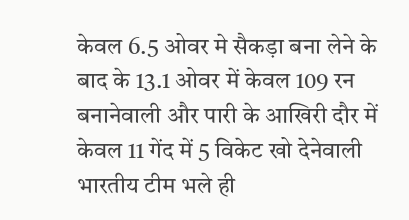केवल 6.5 ओवर मे सैकड़ा बना लेने के बाद के 13.1 ओवर में केवल 109 रन बनानेवाली और पारी के आखिरी दौर में केवल 11 गेंद में 5 विकेट खो देनेवाली भारतीय टीम भले ही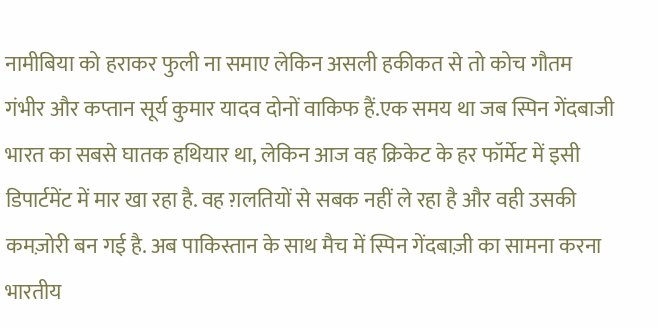नामीबिया को हराकर फुली ना समाए लेकिन असली हकीकत से तो कोच गौतम गंभीर और कप्तान सूर्य कुमार यादव दोनों वाकिफ हैं.एक समय था जब स्पिन गेंदबाजी भारत का सबसे घातक हथियार था, लेकिन आज वह क्रिकेट के हर फॉर्मेट में इसी डिपार्टमेंट में मार खा रहा है. वह ग़लतियों से सबक नहीं ले रहा है और वही उसकी कमज़ोरी बन गई है. अब पाकिस्तान के साथ मैच में स्पिन गेंदबाज़ी का सामना करना भारतीय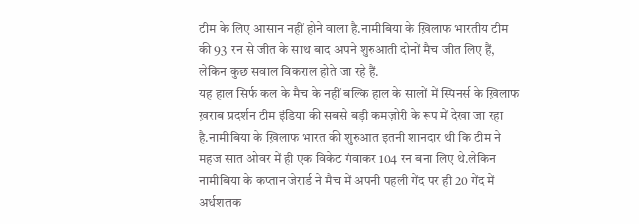टीम के लिए आसान नहीं होने वाला है.नामीबिया के ख़िलाफ भारतीय टीम की 93 रन से जीत के साथ बाद अपने शुरुआती दोनों मैच जीत लिए हैं, लेकिन कुछ सवाल विकराल होते जा रहे हैं.
यह हाल सिर्फ कल के मैच के नहीं बल्कि हाल के सालों में स्पिनर्स के ख़िलाफ ख़राब प्रदर्शन टीम इंडिया की सबसे बड़ी कमज़ोरी के रूप में देखा जा रहा है.नामीबिया के ख़िलाफ भारत की शुरुआत इतनी शानदार थी कि टीम ने महज सात ओवर में ही एक विकेट गंवाकर 104 रन बना लिए थे.लेकिन नामीबिया के कप्तान जेरार्ड ने मैच में अपनी पहली गेंद पर ही 20 गेंद में अर्धशतक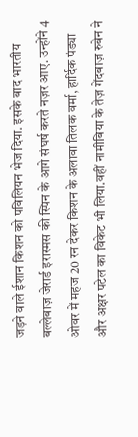जड़ने वाले ईशान किशन को पविलियन भेज दिया. इसके बाद भारतीय बल्लेबाज़ जेरार्ड इरास्मस की स्पिन के आगे संघर्ष करते नज़र आए. उन्होंने 4 ओवर में महज 20 रन देकर किशन के अलावा तिलक वर्मा, हार्दिक पंड्या और अक्षर पटेल का विकेट भी लिया.वहीं नामीबिया के तेज़ गेंदबाज़ रुबेन ने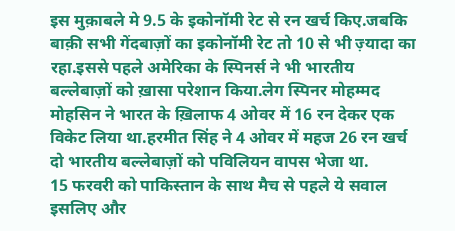इस मुक़ाबले मे 9.5 के इकोनॉमी रेट से रन खर्च किए.जबकि बाक़ी सभी गेंदबाज़ों का इकोनॉमी रेट तो 10 से भी ज़्यादा का रहा.इससे पहले अमेरिका के स्पिनर्स ने भी भारतीय बल्लेबाज़ों को ख़ासा परेशान किया.लेग स्पिनर मोहम्मद मोहसिन ने भारत के ख़िलाफ 4 ओवर में 16 रन देकर एक विकेट लिया था.हरमीत सिंह ने 4 ओवर में महज 26 रन खर्च दो भारतीय बल्लेबाज़ों को पविलियन वापस भेजा था.
15 फरवरी को पाकिस्तान के साथ मैच से पहले ये सवाल इसलिए और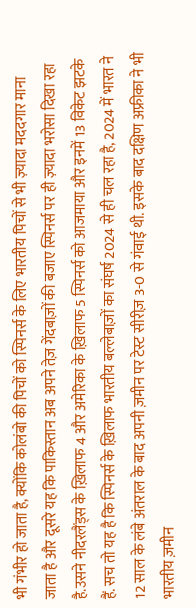भी गंभीर हो जाता है, क्योंकि कोलंबो की पिचों को स्पिनर्स के लिए भारतीय पिचों से भी ज़्यादा मददगार माना जाता है और दूसरे यह कि पाकिस्तान अब अपने तेज़ गेंदबाज़ों की बजाए स्पिनर्स पर ही ज़्यादा भरोसा दिखा रहा है.उसने नीदरलैंड्स के ख़िलाफ 4 और अमेरिका के ख़िलाफ 5 स्पिनर्स को आजमाया और इनमें 13 विकेट झटके हैं. सच तो यह है कि स्पिनर्स के ख़िलाफ भारतीय बल्लेबाज़ों का संघर्ष 2024 से ही चल रहा है, 2024 में भारत ने 12 साल के लंबे अंतराल के बाद अपनी ज़मीन पर टेस्ट सीरीज़ 3-0 से गंवाई थी. इसके बाद दक्षिण अफ्रीका ने भी भारतीय ज़मीन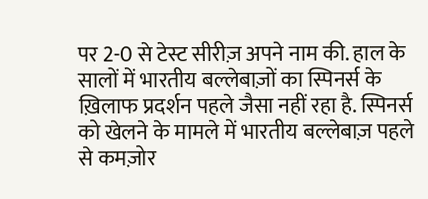पर 2-0 से टेस्ट सीरीज़ अपने नाम की. हाल के सालों में भारतीय बल्लेबाज़ों का स्पिनर्स के ख़िलाफ प्रदर्शन पहले जैसा नहीं रहा है. स्पिनर्स को खेलने के मामले में भारतीय बल्लेबाज़ पहले से कमज़ोर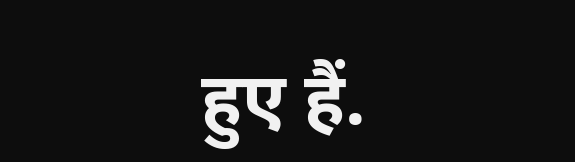हुए हैं.